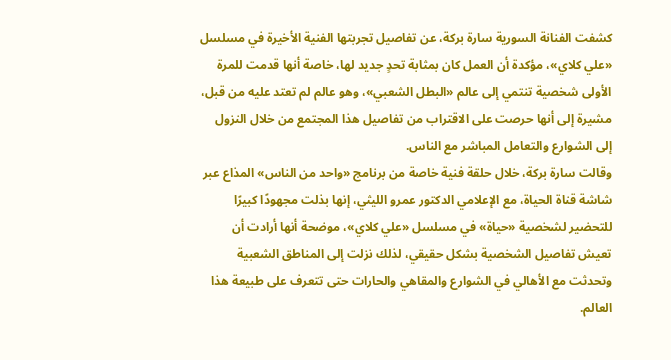كشفت الفنانة السورية سارة بركة، عن تفاصيل تجربتها الفنية الأخيرة في مسلسل «علي كلاي»، مؤكدة أن العمل كان بمثابة تحدٍ جديد لها، خاصة أنها قدمت للمرة الأولى شخصية تنتمي إلى عالم «البطل الشعبي»، وهو عالم لم تعتد عليه من قبل، مشيرة إلى أنها حرصت على الاقتراب من تفاصيل هذا المجتمع من خلال النزول إلى الشوارع والتعامل المباشر مع الناس.
وقالت سارة بركة، خلال حلقة فنية خاصة من برنامج «واحد من الناس» المذاع عبر شاشة قناة الحياة، مع الإعلامي الدكتور عمرو الليثي، إنها بذلت مجهودًا كبيرًا للتحضير لشخصية «حياة» في مسلسل «علي كلاي»، موضحة أنها أرادت أن تعيش تفاصيل الشخصية بشكل حقيقي، لذلك نزلت إلى المناطق الشعبية وتحدثت مع الأهالي في الشوارع والمقاهي والحارات حتى تتعرف على طبيعة هذا العالم.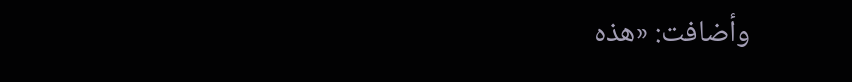وأضافت: «هذه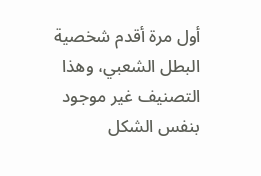أول مرة أقدم شخصية البطل الشعبي، وهذا التصنيف غير موجود بنفس الشكل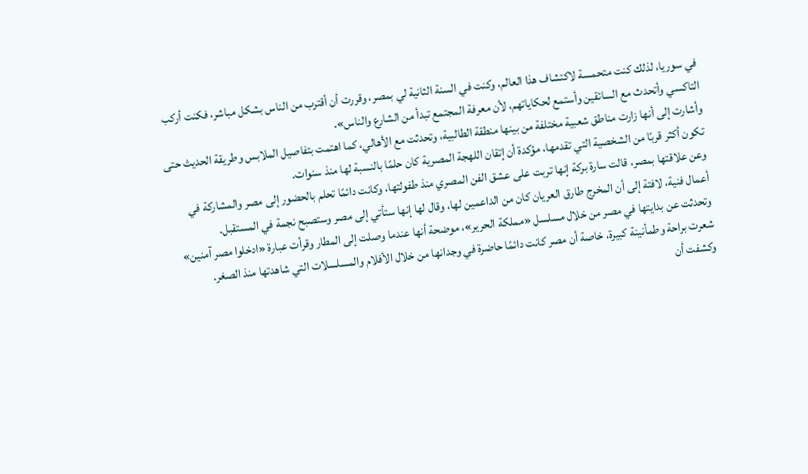في سوريا، لذلك كنت متحمسة لاكتشاف هذا العالم، وكنت في السنة الثانية لي بمصر، وقررت أن أقترب من الناس بشكل مباشر، فكنت أركب التاكسي وأتحدث مع السائقين وأستمع لحكاياتهم، لأن معرفة المجتمع تبدأ من الشارع والناس».
وأشارت إلى أنها زارت مناطق شعبية مختلفة من بينها منطقة الطالبية، وتحدثت مع الأهالي، كما اهتمت بتفاصيل الملابس وطريقة الحديث حتى تكون أكثر قربًا من الشخصية التي تقدمها، مؤكدة أن إتقان اللهجة المصرية كان حلمًا بالنسبة لها منذ سنوات.
وعن علاقتها بمصر، قالت سارة بركة إنها تربت على عشق الفن المصري منذ طفولتها، وكانت دائمًا تحلم بالحضور إلى مصر والمشاركة في أعمال فنية، لافتة إلى أن المخرج طارق العريان كان من الداعمين لها، وقال لها إنها ستأتي إلى مصر وستصبح نجمة في المستقبل.
وتحدثت عن بدايتها في مصر من خلال مسلسل «مملكة الحرير»، موضحة أنها عندما وصلت إلى المطار وقرأت عبارة «ادخلوا مصر آمنين» شعرت براحة وطمأنينة كبيرة، خاصة أن مصر كانت دائمًا حاضرة في وجدانها من خلال الأفلام والمسلسلات التي شاهدتها منذ الصغر.
وكشفت أن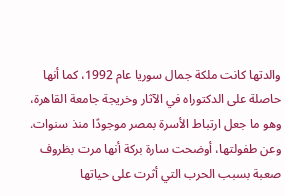والدتها كانت ملكة جمال سوريا عام 1992، كما أنها حاصلة على الدكتوراه في الآثار وخريجة جامعة القاهرة، وهو ما جعل ارتباط الأسرة بمصر موجودًا منذ سنوات.
وعن طفولتها، أوضحت سارة بركة أنها مرت بظروف صعبة بسبب الحرب التي أثرت على حياتها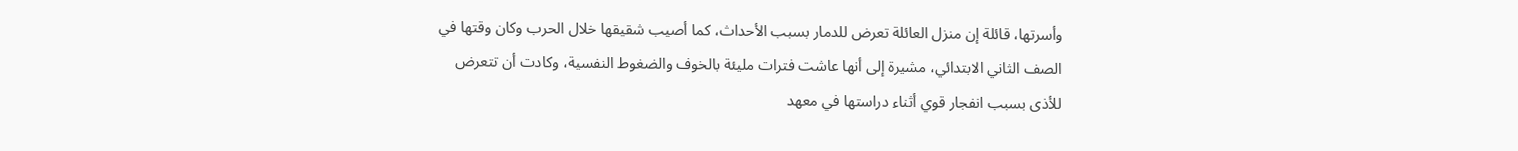وأسرتها، قائلة إن منزل العائلة تعرض للدمار بسبب الأحداث، كما أصيب شقيقها خلال الحرب وكان وقتها في الصف الثاني الابتدائي، مشيرة إلى أنها عاشت فترات مليئة بالخوف والضغوط النفسية، وكادت أن تتعرض للأذى بسبب انفجار قوي أثناء دراستها في معهد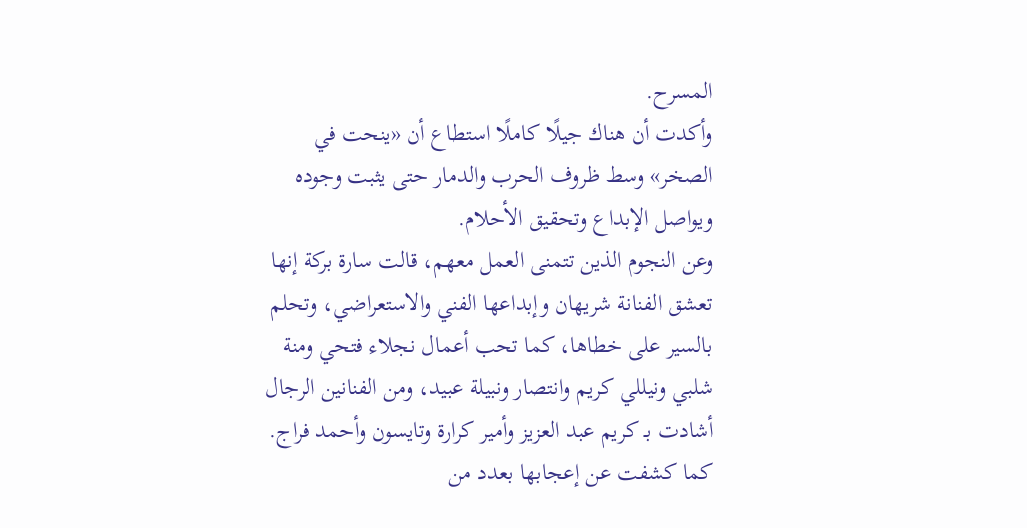المسرح.
وأكدت أن هناك جيلًا كاملًا استطاع أن «ينحت في الصخر» وسط ظروف الحرب والدمار حتى يثبت وجوده ويواصل الإبداع وتحقيق الأحلام.
وعن النجوم الذين تتمنى العمل معهم، قالت سارة بركة إنها تعشق الفنانة شريهان وإبداعها الفني والاستعراضي، وتحلم بالسير على خطاها، كما تحب أعمال نجلاء فتحي ومنة شلبي ونيللي كريم وانتصار ونبيلة عبيد، ومن الفنانين الرجال أشادت بـ كريم عبد العزيز وأمير كرارة وتايسون وأحمد فراج.
كما كشفت عن إعجابها بعدد من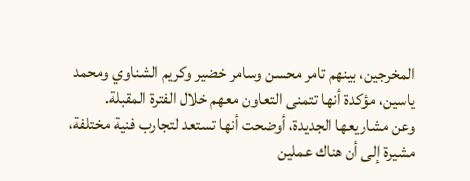المخرجين، بينهم تامر محسن وسامر خضير وكريم الشناوي ومحمد ياسين، مؤكدة أنها تتمنى التعاون معهم خلال الفترة المقبلة.
وعن مشاريعها الجديدة، أوضحت أنها تستعد لتجارب فنية مختلفة، مشيرة إلى أن هناك عملين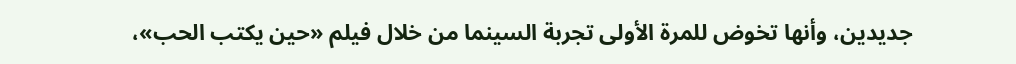جديدين، وأنها تخوض للمرة الأولى تجربة السينما من خلال فيلم «حين يكتب الحب»،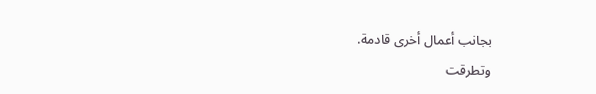بجانب أعمال أخرى قادمة.
وتطرقت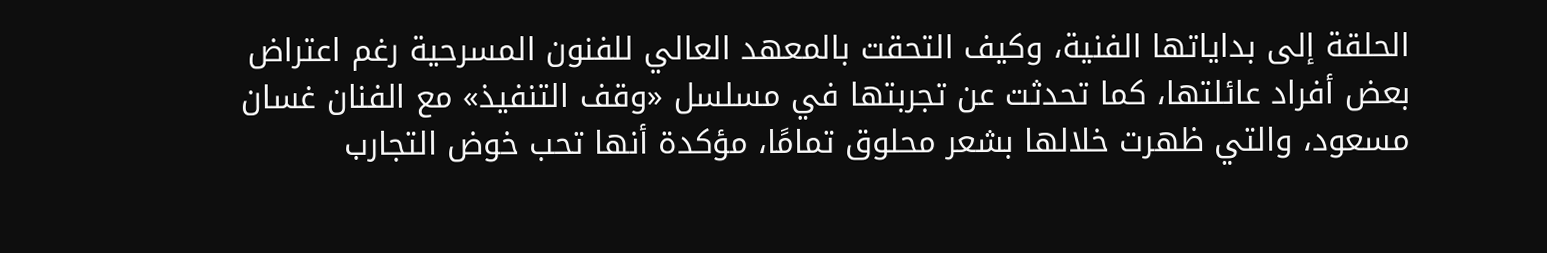الحلقة إلى بداياتها الفنية، وكيف التحقت بالمعهد العالي للفنون المسرحية رغم اعتراض بعض أفراد عائلتها، كما تحدثت عن تجربتها في مسلسل «وقف التنفيذ» مع الفنان غسان مسعود، والتي ظهرت خلالها بشعر محلوق تمامًا، مؤكدة أنها تحب خوض التجارب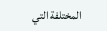المختلفة التي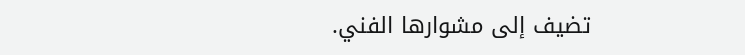تضيف إلى مشوارها الفني.